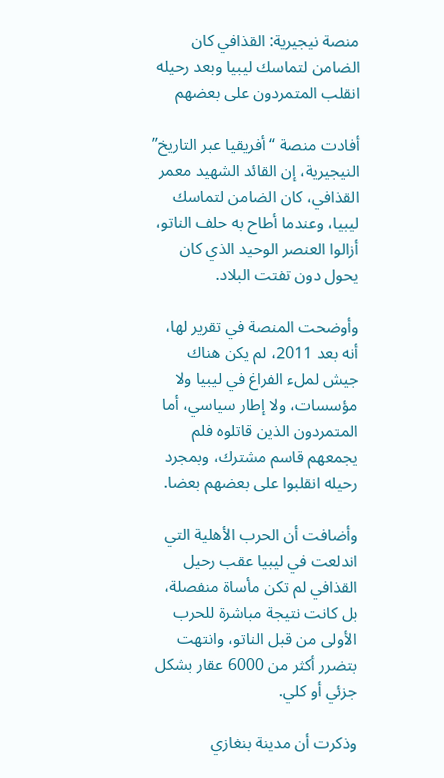منصة نيجيرية: القذافي كان الضامن لتماسك ليبيا وبعد رحيله انقلب المتمردون على بعضهم

أفادت منصة “أفريقيا عبر التاريخ” النيجيرية، إن القائد الشهيد معمر القذافي، كان الضامن لتماسك ليبيا، وعندما أطاح به حلف الناتو، أزالوا العنصر الوحيد الذي كان يحول دون تفتت البلاد.

وأوضحت المنصة في تقرير لها، أنه بعد 2011، لم يكن هناك جيش لملء الفراغ في ليبيا ولا مؤسسات، ولا إطار سياسي، أما المتمردون الذين قاتلوه فلم يجمعهم قاسم مشترك، وبمجرد رحيله انقلبوا على بعضهم بعضا.

وأضافت أن الحرب الأهلية التي اندلعت في ليبيا عقب رحيل القذافي لم تكن مأساة منفصلة، بل كانت نتيجة مباشرة للحرب الأولى من قبل الناتو، وانتهت بتضرر أكثر من 6000 عقار بشكل جزئي أو كلي.

وذكرت أن مدينة بنغازي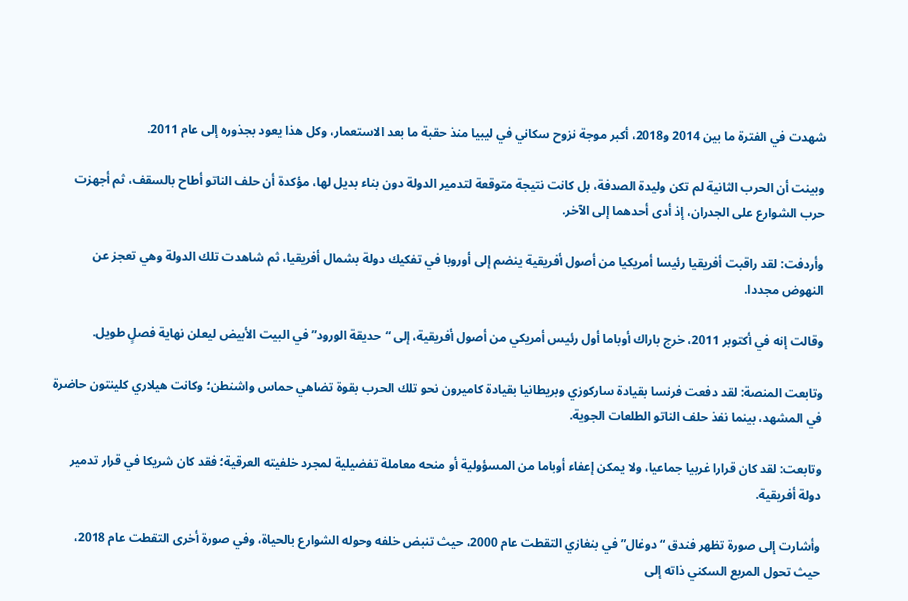شهدت في الفترة ما بين 2014 و2018، أكبر موجة نزوح سكاني في ليبيا منذ حقبة ما بعد الاستعمار، وكل هذا يعود بجذوره إلى عام 2011.

وبينت أن الحرب الثانية لم تكن وليدة الصدفة، بل كانت نتيجة متوقعة لتدمير الدولة دون بناء بديل لها، مؤكدة أن حلف الناتو أطاح بالسقف، ثم أجهزت حرب الشوارع على الجدران، إذ أدى أحدهما إلى الآخر.

وأردفت: لقد راقبت أفريقيا رئيسا أمريكيا من أصول أفريقية ينضم إلى أوروبا في تفكيك دولة بشمال أفريقيا، ثم شاهدت تلك الدولة وهي تعجز عن النهوض مجددا.

وقالت إنه في أكتوبر 2011، خرج باراك أوباما أول رئيس أمريكي من أصول أفريقية، إلى “حديقة الورود” في البيت الأبيض ليعلن نهاية فصلٍ طويل.

وتابعت المنصة: لقد دفعت فرنسا بقيادة ساركوزي وبريطانيا بقيادة كاميرون نحو تلك الحرب بقوة تضاهي حماس واشنطن؛ وكانت هيلاري كلينتون حاضرة في المشهد، بينما نفذ حلف الناتو الطلعات الجوية.

وتابعت: لقد كان قرارا غربيا جماعيا، ولا يمكن إعفاء أوباما من المسؤولية أو منحه معاملة تفضيلية لمجرد خلفيته العرقية؛ فقد كان شريكا في قرار تدمير دولة أفريقية.

وأشارت إلى صورة تظهر فندق “دوغال” في بنغازي التقطت عام 2000، حيث تنبض خلفه وحوله الشوارع بالحياة، وفي صورة أخرى التقطت عام 2018، حيث تحول المربع السكني ذاته إلى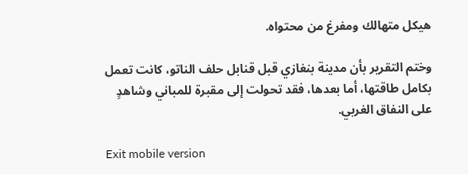هيكل متهالك ومفرغ من محتواه.

وختم التقرير بأن مدينة بنغازي قبل قنابل حلف الناتو، كانت تعمل بكامل طاقتها، أما بعدها، فقد تحولت إلى مقبرة للمباني وشاهدٍ على النفاق الغربي.

Exit mobile version